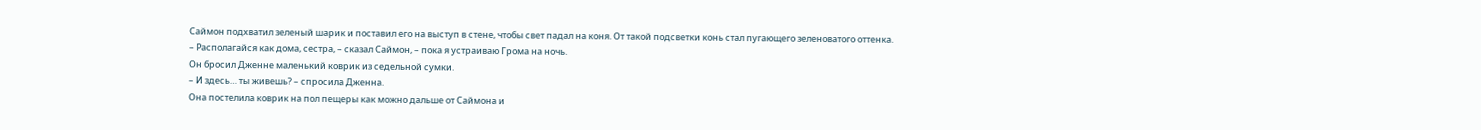Саймон подхватил зеленый шарик и поставил его на выступ в стене, чтобы свет падал на коня. От такой подсветки конь стал пугающего зеленоватого оттенка.
– Располагайся как дома, сестра, – сказал Саймон, – пока я устраиваю Грома на ночь.
Он бросил Дженне маленький коврик из седельной сумки.
– И здесь… ты живешь? – спросила Дженна.
Она постелила коврик на пол пещеры как можно дальше от Саймона и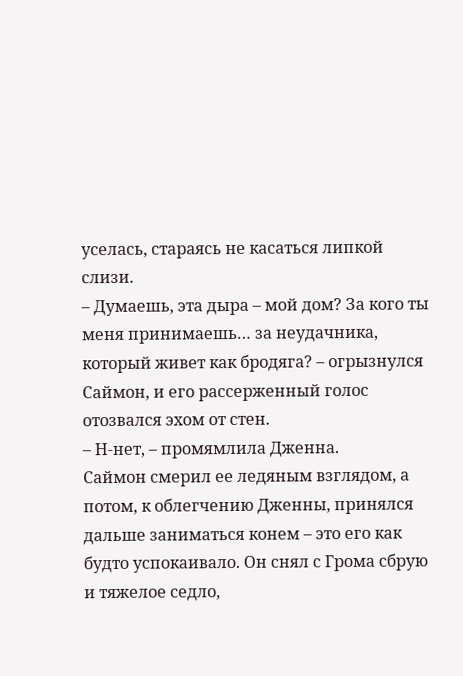уселась, стараясь не касаться липкой слизи.
– Думаешь, эта дыра – мой дом? За кого ты меня принимаешь… за неудачника, который живет как бродяга? – огрызнулся Саймон, и его рассерженный голос отозвался эхом от стен.
– Н-нет, – промямлила Дженна.
Саймон смерил ее ледяным взглядом, а потом, к облегчению Дженны, принялся дальше заниматься конем – это его как будто успокаивало. Он снял с Грома сбрую и тяжелое седло,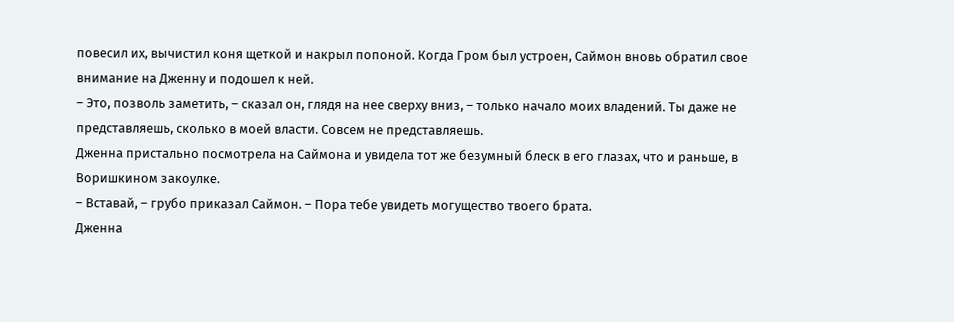повесил их, вычистил коня щеткой и накрыл попоной. Когда Гром был устроен, Саймон вновь обратил свое внимание на Дженну и подошел к ней.
– Это, позволь заметить, – сказал он, глядя на нее сверху вниз, – только начало моих владений. Ты даже не представляешь, сколько в моей власти. Совсем не представляешь.
Дженна пристально посмотрела на Саймона и увидела тот же безумный блеск в его глазах, что и раньше, в Воришкином закоулке.
– Вставай, – грубо приказал Саймон. – Пора тебе увидеть могущество твоего брата.
Дженна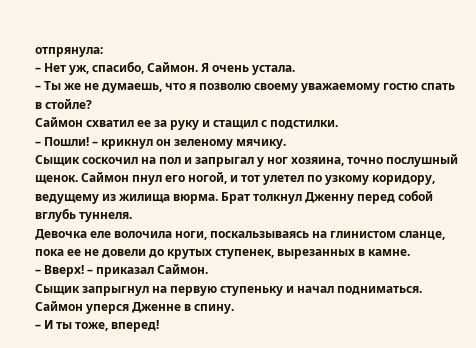отпрянула:
– Нет уж, спасибо, Саймон. Я очень устала.
– Ты же не думаешь, что я позволю своему уважаемому гостю спать в стойле?
Саймон схватил ее за руку и стащил с подстилки.
– Пошли! – крикнул он зеленому мячику.
Сыщик соскочил на пол и запрыгал у ног хозяина, точно послушный щенок. Саймон пнул его ногой, и тот улетел по узкому коридору, ведущему из жилища вюрма. Брат толкнул Дженну перед собой вглубь туннеля.
Девочка еле волочила ноги, поскальзываясь на глинистом сланце, пока ее не довели до крутых ступенек, вырезанных в камне.
– Вверх! – приказал Саймон.
Сыщик запрыгнул на первую ступеньку и начал подниматься. Саймон уперся Дженне в спину.
– И ты тоже, вперед!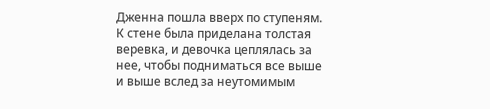Дженна пошла вверх по ступеням. К стене была приделана толстая веревка, и девочка цеплялась за нее, чтобы подниматься все выше и выше вслед за неутомимым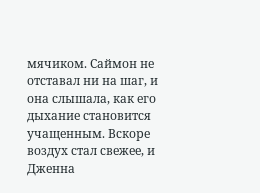мячиком. Саймон не отставал ни на шаг, и она слышала, как его дыхание становится учащенным. Вскоре воздух стал свежее, и Дженна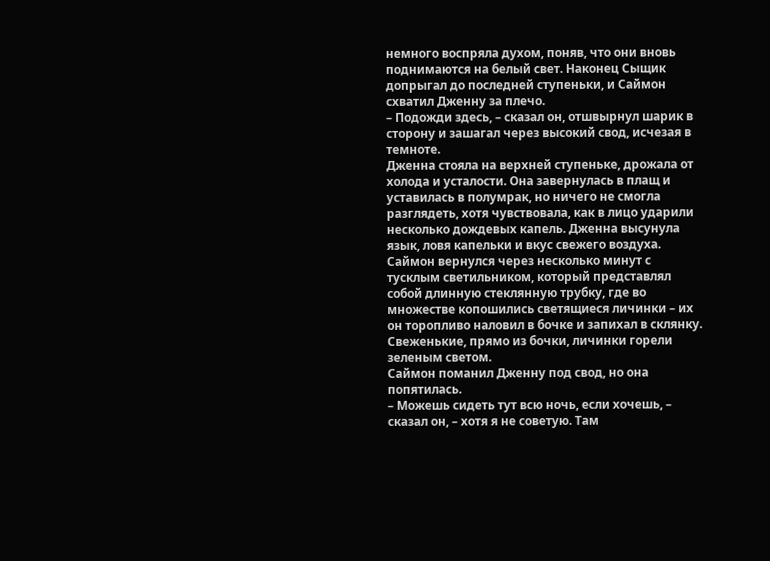немного воспряла духом, поняв, что они вновь поднимаются на белый свет. Наконец Сыщик допрыгал до последней ступеньки, и Саймон схватил Дженну за плечо.
– Подожди здесь, – сказал он, отшвырнул шарик в сторону и зашагал через высокий свод, исчезая в темноте.
Дженна стояла на верхней ступеньке, дрожала от холода и усталости. Она завернулась в плащ и уставилась в полумрак, но ничего не смогла разглядеть, хотя чувствовала, как в лицо ударили несколько дождевых капель. Дженна высунула язык, ловя капельки и вкус свежего воздуха.
Саймон вернулся через несколько минут с тусклым светильником, который представлял собой длинную стеклянную трубку, где во множестве копошились светящиеся личинки – их он торопливо наловил в бочке и запихал в склянку. Свеженькие, прямо из бочки, личинки горели зеленым светом.
Саймон поманил Дженну под свод, но она попятилась.
– Можешь сидеть тут всю ночь, если хочешь, – сказал он, – хотя я не советую. Там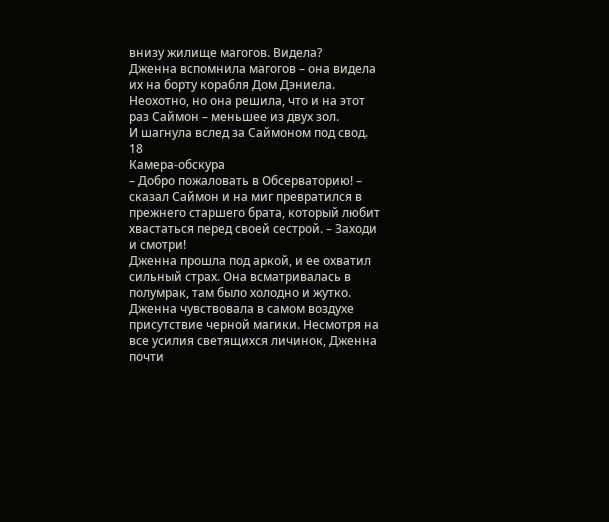внизу жилище магогов. Видела?
Дженна вспомнила магогов – она видела их на борту корабля Дом Дэниела. Неохотно, но она решила, что и на этот раз Саймон – меньшее из двух зол.
И шагнула вслед за Саймоном под свод.
18
Камера-обскура
– Добро пожаловать в Обсерваторию! – сказал Саймон и на миг превратился в прежнего старшего брата, который любит хвастаться перед своей сестрой. – Заходи и смотри!
Дженна прошла под аркой, и ее охватил сильный страх. Она всматривалась в полумрак, там было холодно и жутко. Дженна чувствовала в самом воздухе присутствие черной магики. Несмотря на все усилия светящихся личинок, Дженна почти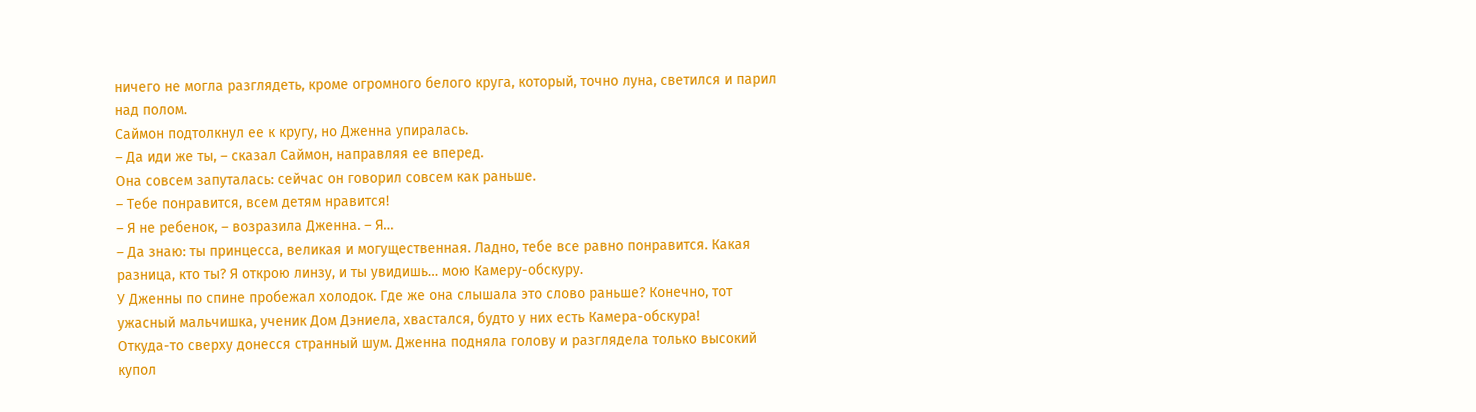ничего не могла разглядеть, кроме огромного белого круга, который, точно луна, светился и парил над полом.
Саймон подтолкнул ее к кругу, но Дженна упиралась.
– Да иди же ты, – сказал Саймон, направляя ее вперед.
Она совсем запуталась: сейчас он говорил совсем как раньше.
– Тебе понравится, всем детям нравится!
– Я не ребенок, – возразила Дженна. – Я…
– Да знаю: ты принцесса, великая и могущественная. Ладно, тебе все равно понравится. Какая разница, кто ты? Я открою линзу, и ты увидишь… мою Камеру-обскуру.
У Дженны по спине пробежал холодок. Где же она слышала это слово раньше? Конечно, тот ужасный мальчишка, ученик Дом Дэниела, хвастался, будто у них есть Камера-обскура!
Откуда-то сверху донесся странный шум. Дженна подняла голову и разглядела только высокий купол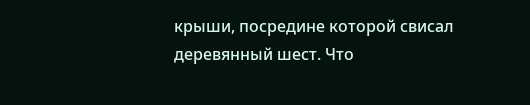крыши, посредине которой свисал деревянный шест. Что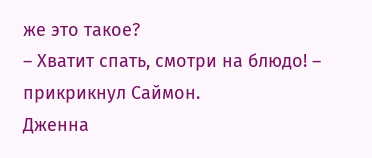же это такое?
– Хватит спать, смотри на блюдо! – прикрикнул Саймон.
Дженна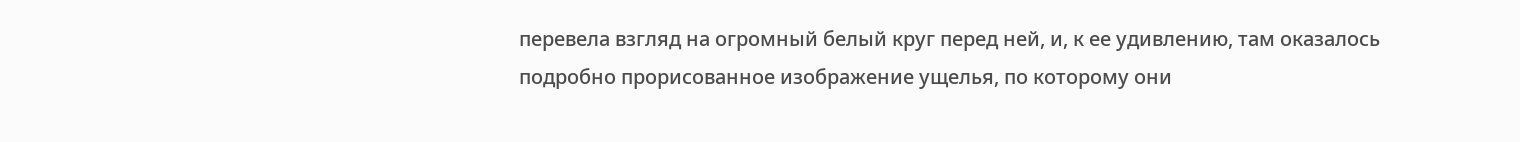перевела взгляд на огромный белый круг перед ней, и, к ее удивлению, там оказалось подробно прорисованное изображение ущелья, по которому они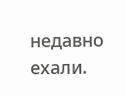недавно ехали.